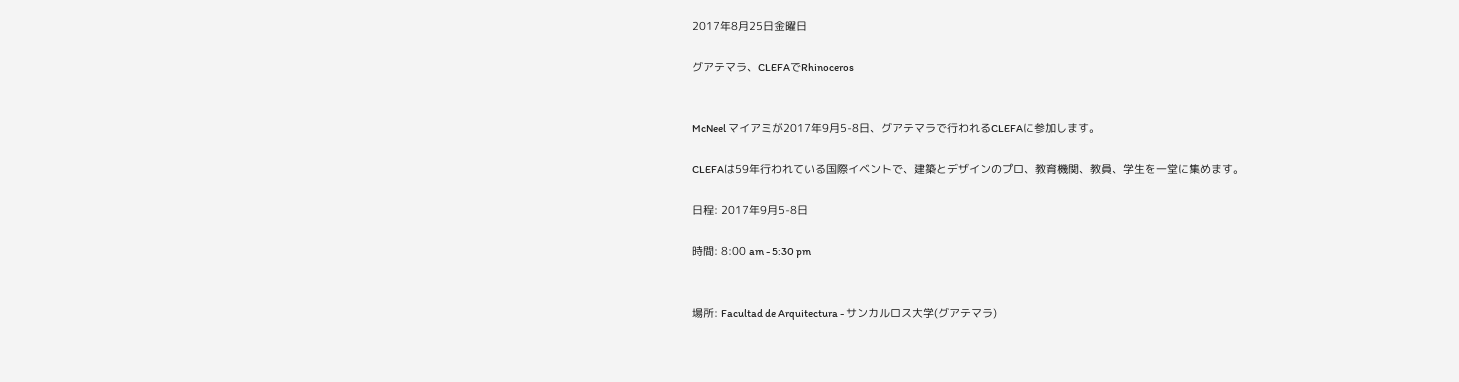2017年8月25日金曜日

グアテマラ、CLEFAでRhinoceros


McNeel マイアミが2017年9月5-8日、グアテマラで行われるCLEFAに参加します。

CLEFAは59年行われている国際イベントで、建築とデザインのプロ、教育機関、教員、学生を一堂に集めます。

日程: 2017年9月5-8日

時間: 8:00 am - 5:30 pm


場所: Facultad de Arquitectura - サンカルロス大学(グアテマラ)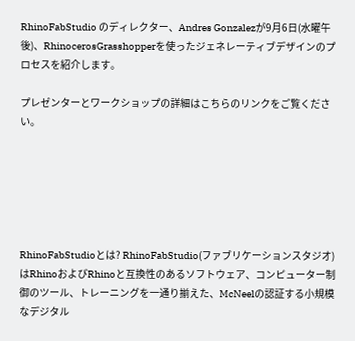RhinoFabStudio のディレクター、Andres Gonzalezが9月6日(水曜午後)、RhinocerosGrasshopperを使ったジェネレーティブデザインのプロセスを紹介します。

プレゼンターとワークショップの詳細はこちらのリンクをご覧ください。






RhinoFabStudioとは? RhinoFabStudio(ファブリケーションスタジオ)はRhinoおよびRhinoと互換性のあるソフトウェア、コンピューター制御のツール、トレーニングを一通り揃えた、McNeelの認証する小規模なデジタル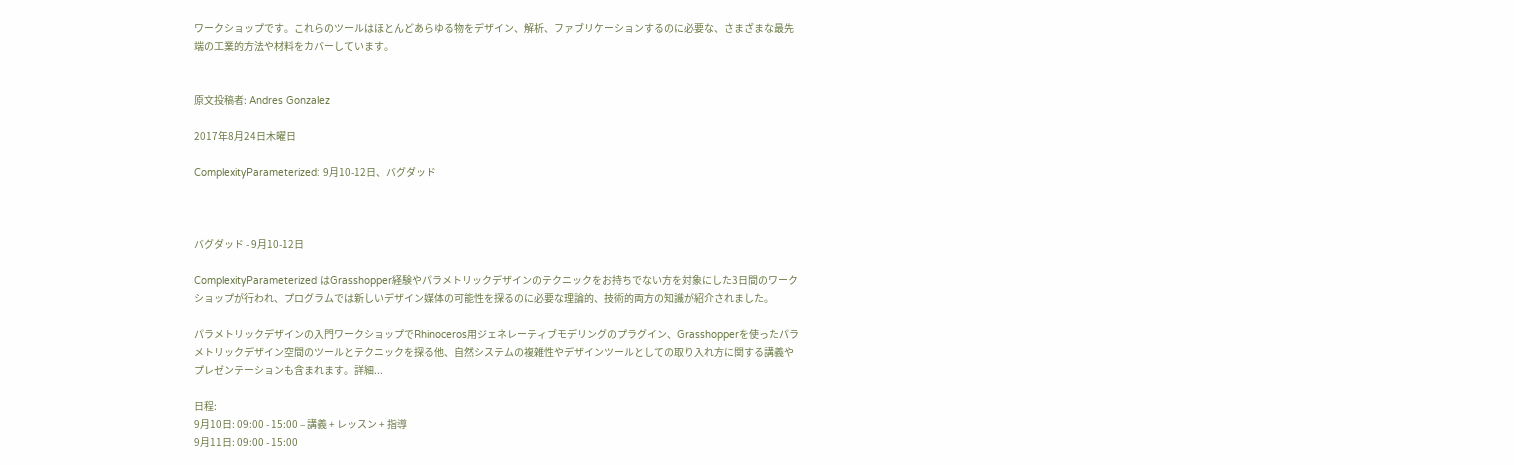ワークショップです。これらのツールはほとんどあらゆる物をデザイン、解析、ファブリケーションするのに必要な、さまざまな最先端の工業的方法や材料をカバーしています。


原文投稿者: Andres Gonzalez

2017年8月24日木曜日

ComplexityParameterized: 9月10-12日、バグダッド



バグダッド - 9月10-12日

ComplexityParameterized はGrasshopper経験やパラメトリックデザインのテクニックをお持ちでない方を対象にした3日間のワークショップが行われ、プログラムでは新しいデザイン媒体の可能性を探るのに必要な理論的、技術的両方の知識が紹介されました。

パラメトリックデザインの入門ワークショップでRhinoceros用ジェネレーティブモデリングのプラグイン、Grasshopperを使ったパラメトリックデザイン空間のツールとテクニックを探る他、自然システムの複雑性やデザインツールとしての取り入れ方に関する講義やプレゼンテーションも含まれます。詳細...

日程:
9月10日: 09:00 - 15:00 – 講義 + レッスン + 指導
9月11日: 09:00 - 15:00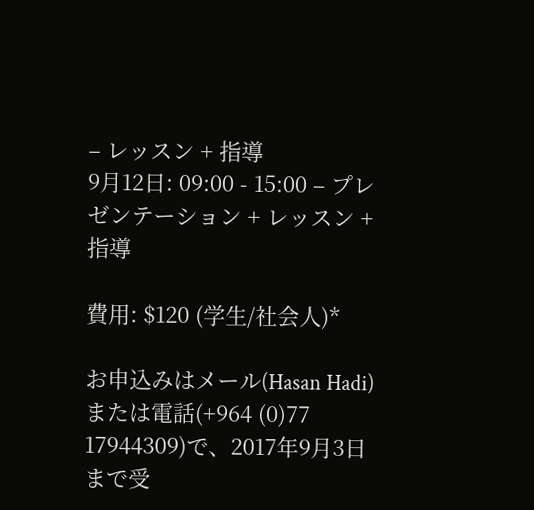– レッスン + 指導
9月12日: 09:00 - 15:00 – プレゼンテーション + レッスン + 指導

費用: $120 (学生/社会人)*

お申込みはメール(Hasan Hadi)または電話(+964 (0)77 17944309)で、2017年9月3日まで受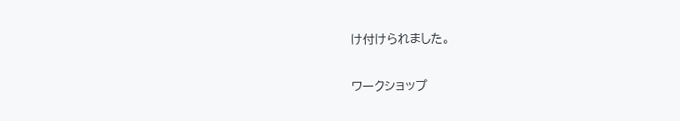け付けられました。

ワークショップ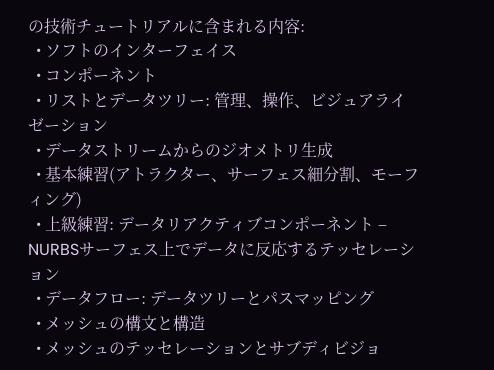の技術チュートリアルに含まれる内容:
  • ソフトのインターフェイス
  • コンポーネント
  • リストとデータツリー: 管理、操作、ビジュアライゼーション
  • データストリームからのジオメトリ生成
  • 基本練習(アトラクター、サーフェス細分割、モーフィング)
  • 上級練習: データリアクティブコンポーネント – NURBSサーフェス上でデータに反応するテッセレーション
  • データフロー: データツリーとパスマッピング
  • メッシュの構文と構造
  • メッシュのテッセレーションとサブディビジョ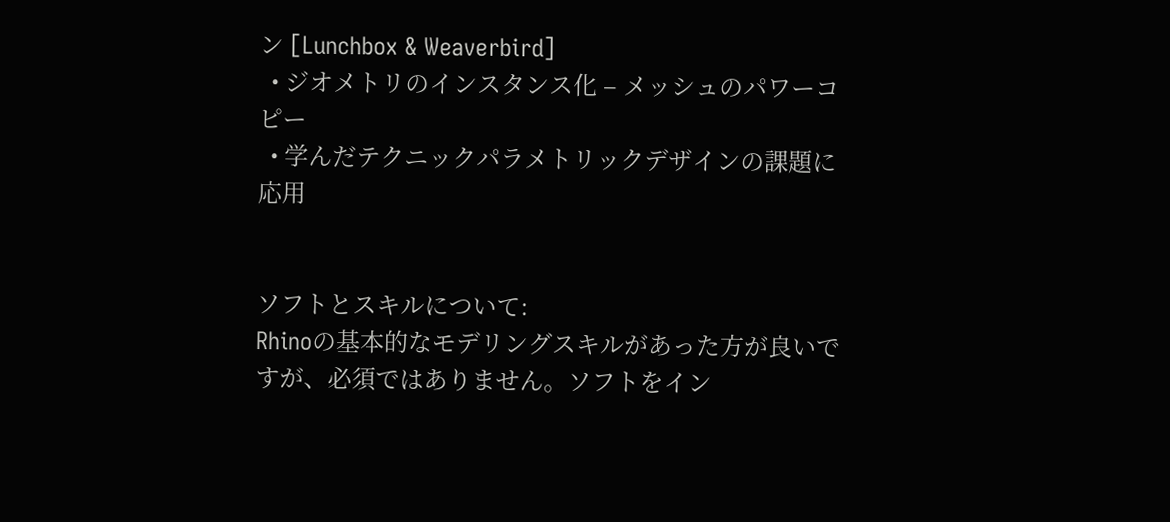ン [Lunchbox & Weaverbird]
  • ジオメトリのインスタンス化 – メッシュのパワーコピー
  • 学んだテクニックパラメトリックデザインの課題に応用


ソフトとスキルについて:
Rhinoの基本的なモデリングスキルがあった方が良いですが、必須ではありません。ソフトをイン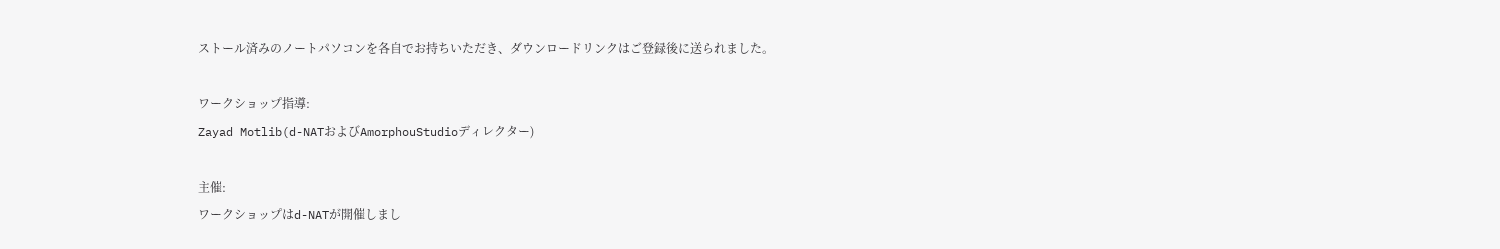ストール済みのノートパソコンを各自でお持ちいただき、ダウンロードリンクはご登録後に送られました。

ワークショップ指導:
Zayad Motlib(d-NATおよびAmorphouStudioディレクター)

主催:
ワークショップはd-NATが開催しまし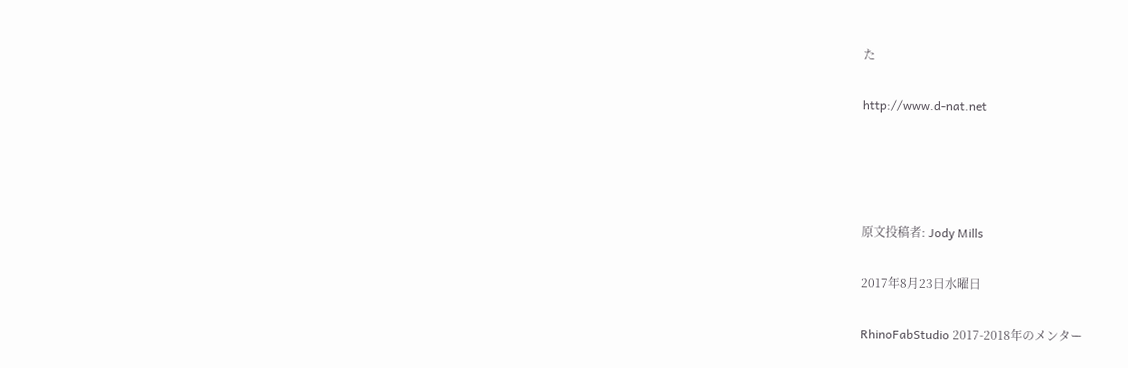た

http://www.d-nat.net




原文投稿者: Jody Mills

2017年8月23日水曜日

RhinoFabStudio 2017-2018年のメンター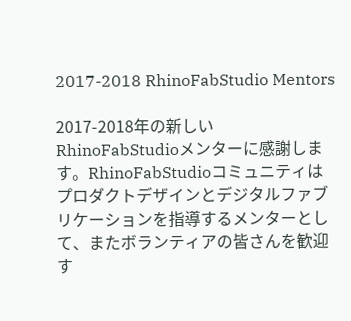2017-2018 RhinoFabStudio Mentors

2017-2018年の新しいRhinoFabStudioメンターに感謝します。RhinoFabStudioコミュニティはプロダクトデザインとデジタルファブリケーションを指導するメンターとして、またボランティアの皆さんを歓迎す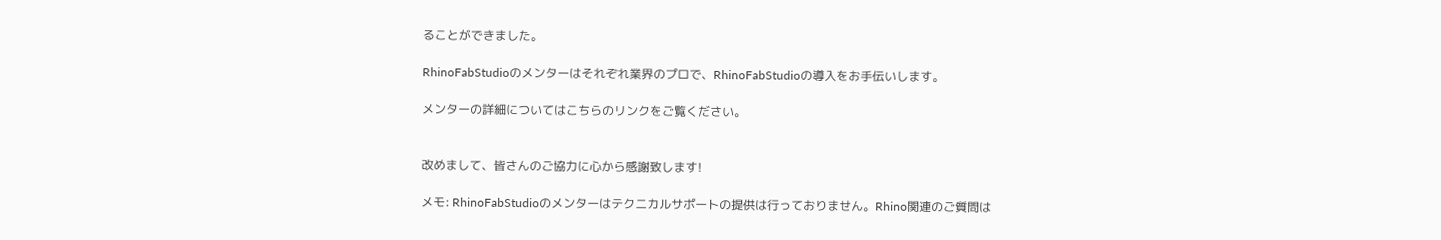ることができました。

RhinoFabStudioのメンターはそれぞれ業界のプロで、RhinoFabStudioの導入をお手伝いします。

メンターの詳細についてはこちらのリンクをご覧ください。


改めまして、皆さんのご協力に心から感謝致します!

メモ: RhinoFabStudioのメンターはテクニカルサポートの提供は行っておりません。Rhino関連のご質問は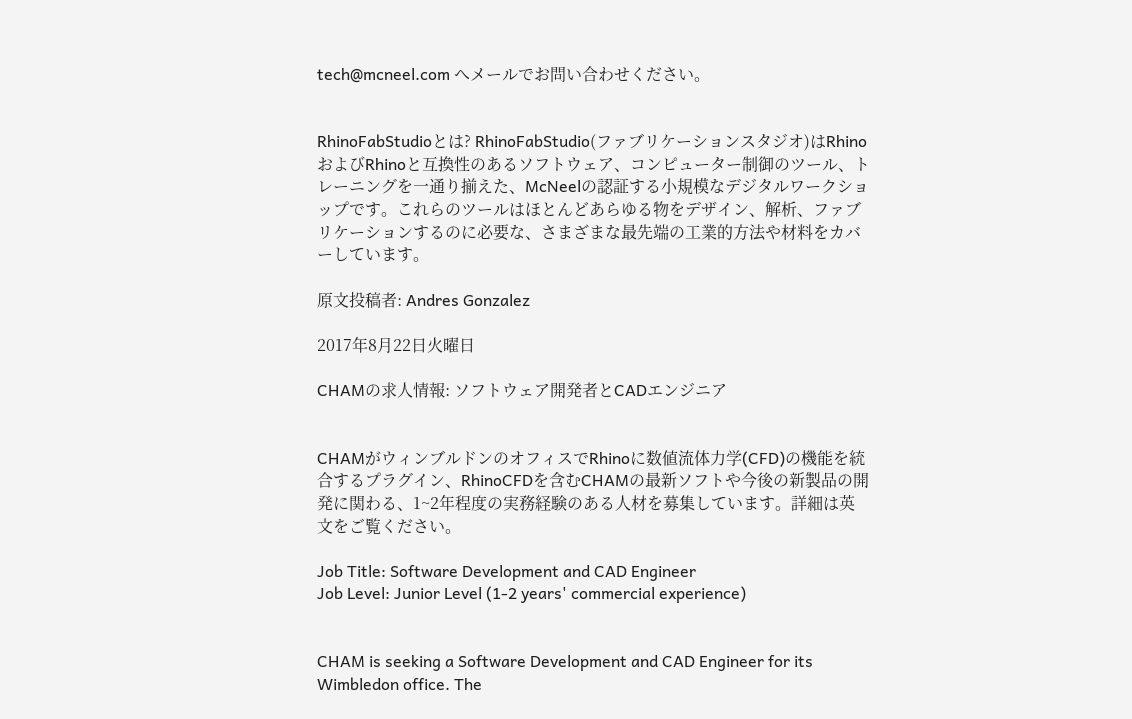tech@mcneel.com へメールでお問い合わせください。


RhinoFabStudioとは? RhinoFabStudio(ファブリケーションスタジオ)はRhinoおよびRhinoと互換性のあるソフトウェア、コンピューター制御のツール、トレーニングを一通り揃えた、McNeelの認証する小規模なデジタルワークショップです。これらのツールはほとんどあらゆる物をデザイン、解析、ファブリケーションするのに必要な、さまざまな最先端の工業的方法や材料をカバーしています。

原文投稿者: Andres Gonzalez

2017年8月22日火曜日

CHAMの求人情報: ソフトウェア開発者とCADエンジニア


CHAMがウィンブルドンのオフィスでRhinoに数値流体力学(CFD)の機能を統合するプラグイン、RhinoCFDを含むCHAMの最新ソフトや今後の新製品の開発に関わる、1~2年程度の実務経験のある人材を募集しています。詳細は英文をご覧ください。

Job Title: Software Development and CAD Engineer
Job Level: Junior Level (1-2 years' commercial experience)


CHAM is seeking a Software Development and CAD Engineer for its Wimbledon office. The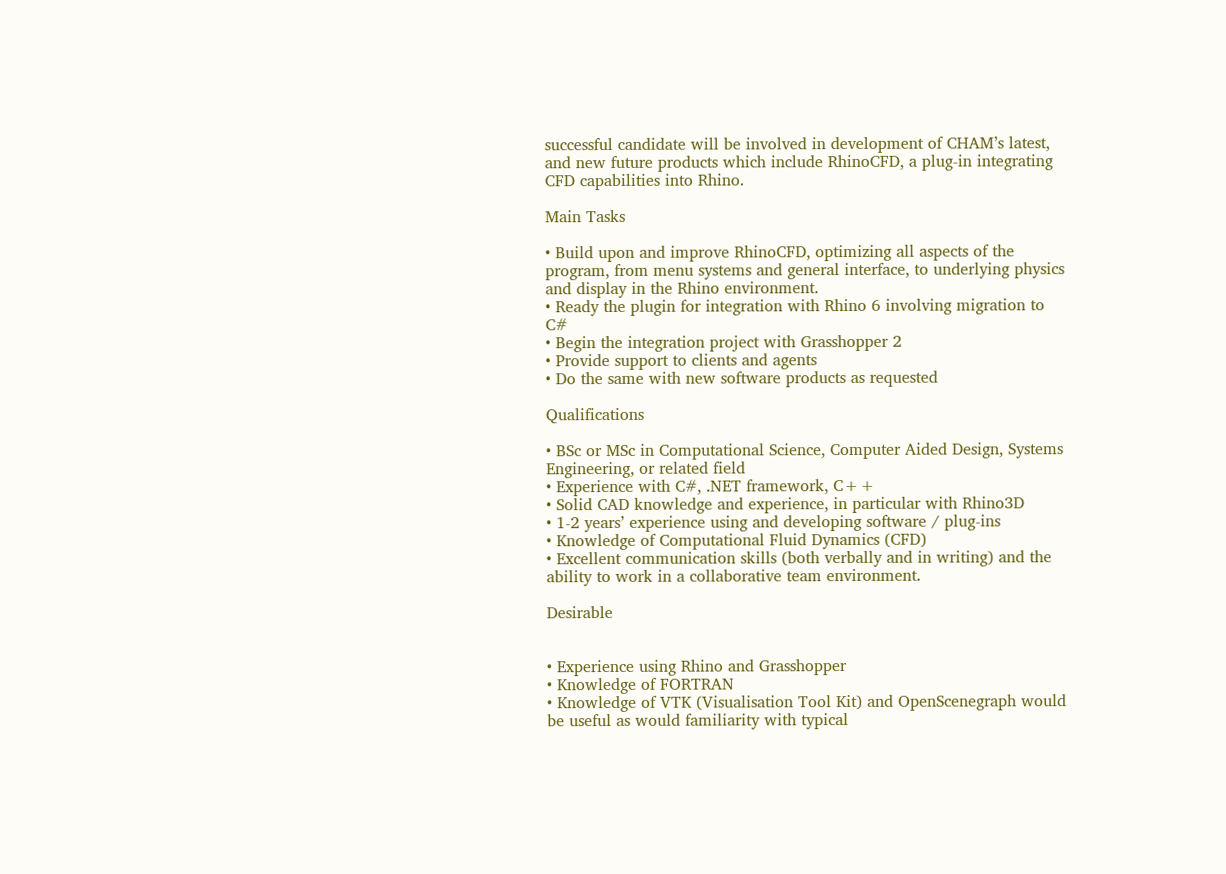successful candidate will be involved in development of CHAM’s latest, and new future products which include RhinoCFD, a plug-in integrating CFD capabilities into Rhino.

Main Tasks

• Build upon and improve RhinoCFD, optimizing all aspects of the program, from menu systems and general interface, to underlying physics and display in the Rhino environment.
• Ready the plugin for integration with Rhino 6 involving migration to C#
• Begin the integration project with Grasshopper 2
• Provide support to clients and agents
• Do the same with new software products as requested

Qualifications

• BSc or MSc in Computational Science, Computer Aided Design, Systems Engineering, or related field
• Experience with C#, .NET framework, C++
• Solid CAD knowledge and experience, in particular with Rhino3D
• 1-2 years’ experience using and developing software / plug-ins
• Knowledge of Computational Fluid Dynamics (CFD)
• Excellent communication skills (both verbally and in writing) and the ability to work in a collaborative team environment.

Desirable


• Experience using Rhino and Grasshopper
• Knowledge of FORTRAN
• Knowledge of VTK (Visualisation Tool Kit) and OpenScenegraph would be useful as would familiarity with typical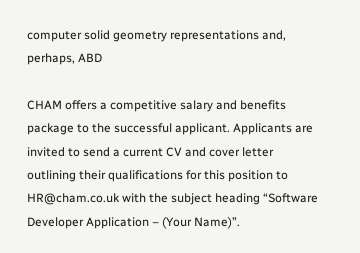computer solid geometry representations and, perhaps, ABD

CHAM offers a competitive salary and benefits package to the successful applicant. Applicants are invited to send a current CV and cover letter outlining their qualifications for this position to HR@cham.co.uk with the subject heading “Software Developer Application – (Your Name)”.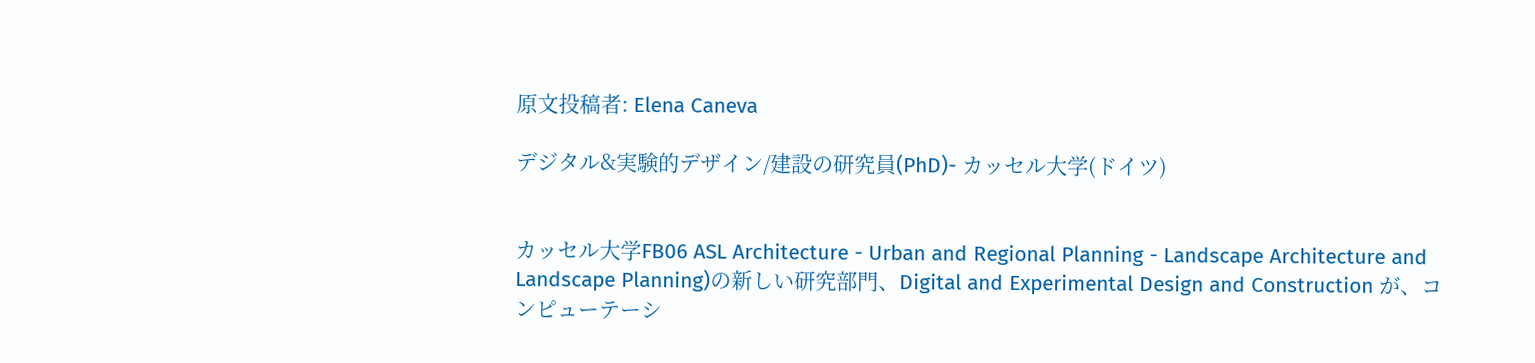原文投稿者: Elena Caneva

デジタル&実験的デザイン/建設の研究員(PhD)- カッセル大学(ドイツ)


カッセル大学FB06 ASL Architecture - Urban and Regional Planning - Landscape Architecture and Landscape Planning)の新しい研究部門、Digital and Experimental Design and Construction が、コンピューテーシ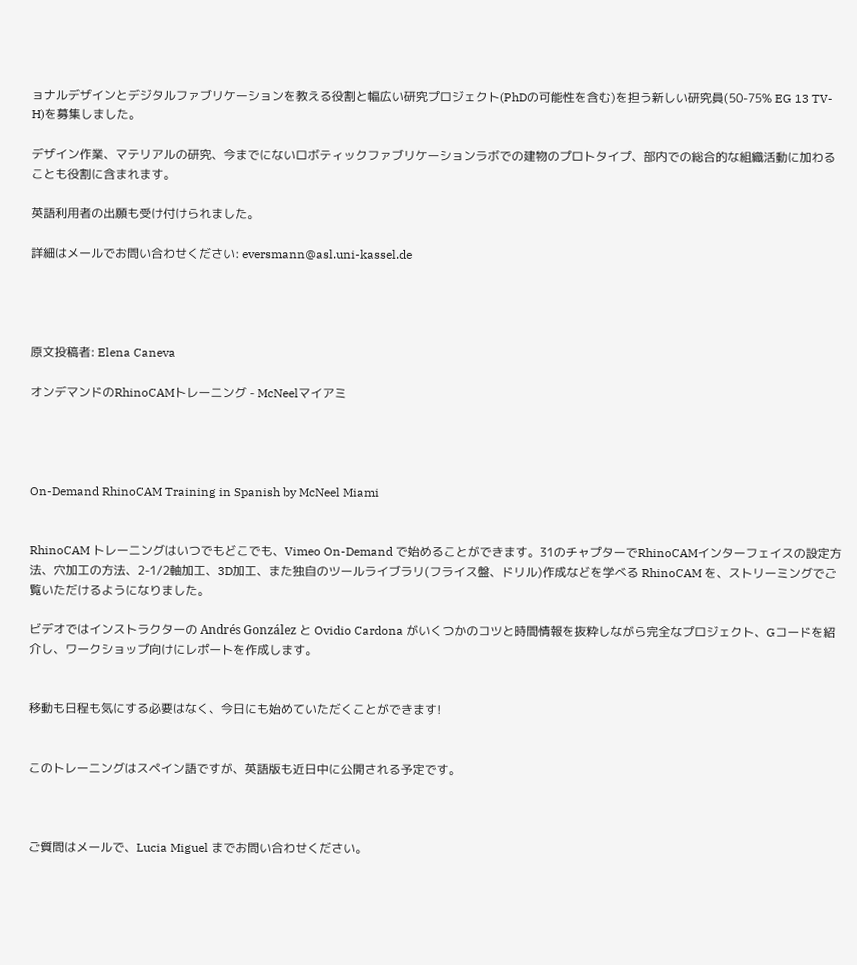ョナルデザインとデジタルファブリケーションを教える役割と幅広い研究プロジェクト(PhDの可能性を含む)を担う新しい研究員(50-75% EG 13 TV-H)を募集しました。

デザイン作業、マテリアルの研究、今までにないロボティックファブリケーションラボでの建物のプロトタイプ、部内での総合的な組織活動に加わることも役割に含まれます。

英語利用者の出願も受け付けられました。

詳細はメールでお問い合わせください: eversmann@asl.uni-kassel.de




原文投稿者: Elena Caneva

オンデマンドのRhinoCAMトレーニング - McNeelマイアミ




On-Demand RhinoCAM Training in Spanish by McNeel Miami


RhinoCAM トレーニングはいつでもどこでも、Vimeo On-Demand で始めることができます。31のチャプターでRhinoCAMインターフェイスの設定方法、穴加工の方法、2-1/2軸加工、3D加工、また独自のツールライブラリ(フライス盤、ドリル)作成などを学べる RhinoCAM を、ストリーミングでご覧いただけるようになりました。

ビデオではインストラクターの Andrés González と Ovidio Cardona がいくつかのコツと時間情報を抜粋しながら完全なプロジェクト、Gコードを紹介し、ワークショップ向けにレポートを作成します。


移動も日程も気にする必要はなく、今日にも始めていただくことができます!


このトレーニングはスペイン語ですが、英語版も近日中に公開される予定です。



ご質問はメールで、Lucia Miguel までお問い合わせください。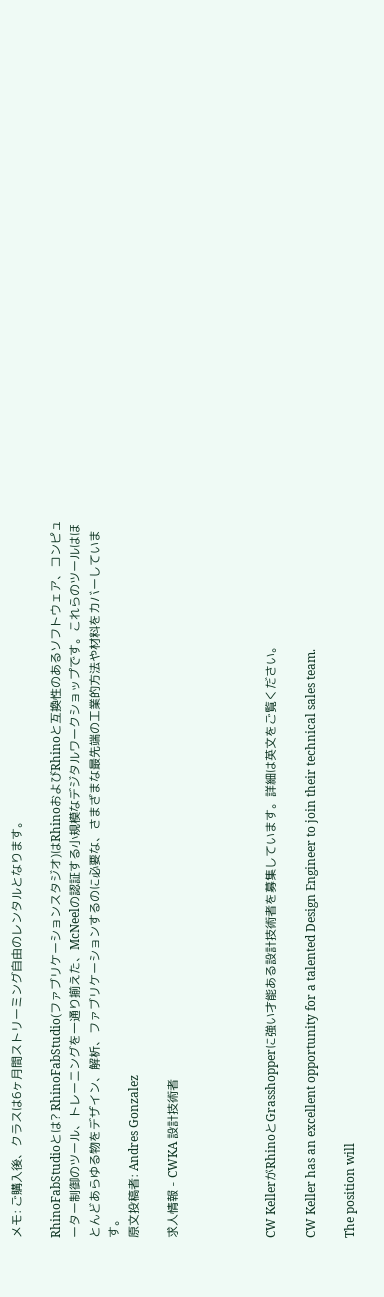メモ: ご購入後、クラスは6ヶ月間ストリーミング自由のレンタルとなります。

RhinoFabStudioとは? RhinoFabStudio(ファブリケーションスタジオ)はRhinoおよびRhinoと互換性のあるソフトウェア、コンピューター制御のツール、トレーニングを一通り揃えた、McNeelの認証する小規模なデジタルワークショップです。これらのツールはほとんどあらゆる物をデザイン、解析、ファブリケーションするのに必要な、さまざまな最先端の工業的方法や材料をカバーしています。
原文投稿者: Andres Gonzalez

求人情報 - CWKA 設計技術者




CW KellerがRhinoとGrasshopperに強い才能ある設計技術者を募集しています。詳細は英文をご覧ください。

CW Keller has an excellent opportunity for a talented Design Engineer to join their technical sales team.

The position will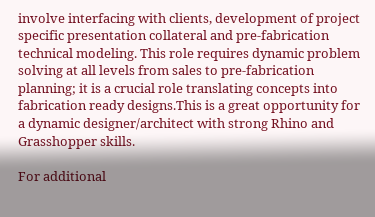involve interfacing with clients, development of project specific presentation collateral and pre-fabrication technical modeling. This role requires dynamic problem solving at all levels from sales to pre-fabrication planning; it is a crucial role translating concepts into fabrication ready designs.This is a great opportunity for a dynamic designer/architect with strong Rhino and Grasshopper skills.

For additional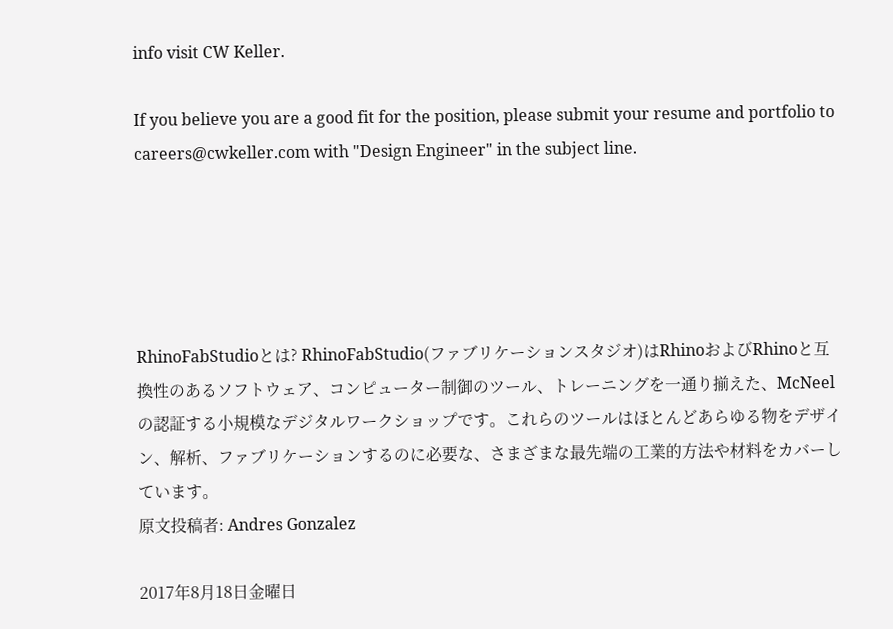info visit CW Keller.

If you believe you are a good fit for the position, please submit your resume and portfolio to careers@cwkeller.com with "Design Engineer" in the subject line.





RhinoFabStudioとは? RhinoFabStudio(ファブリケーションスタジオ)はRhinoおよびRhinoと互換性のあるソフトウェア、コンピューター制御のツール、トレーニングを一通り揃えた、McNeelの認証する小規模なデジタルワークショップです。これらのツールはほとんどあらゆる物をデザイン、解析、ファブリケーションするのに必要な、さまざまな最先端の工業的方法や材料をカバーしています。
原文投稿者: Andres Gonzalez

2017年8月18日金曜日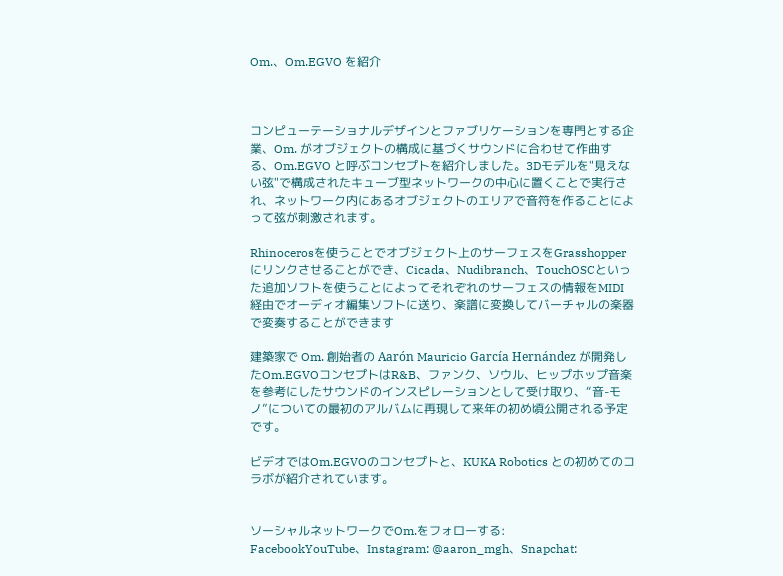Om.、Om.EGVO を紹介



コンピューテーショナルデザインとファブリケーションを専門とする企業、Om. がオブジェクトの構成に基づくサウンドに合わせて作曲する、Om.EGVO と呼ぶコンセプトを紹介しました。3Dモデルを"見えない弦"で構成されたキューブ型ネットワークの中心に置くことで実行され、ネットワーク内にあるオブジェクトのエリアで音符を作ることによって弦が刺激されます。

Rhinocerosを使うことでオブジェクト上のサーフェスをGrasshopperにリンクさせることができ、Cicada、Nudibranch、TouchOSCといった追加ソフトを使うことによってそれぞれのサーフェスの情報をMIDI経由でオーディオ編集ソフトに送り、楽譜に変換してバーチャルの楽器で変奏することができます

建築家で Om. 創始者の Aarón Mauricio García Hernández が開発したOm.EGVOコンセプトはR&B、ファンク、ソウル、ヒップホップ音楽を参考にしたサウンドのインスピレーションとして受け取り、“音-モノ”についての最初のアルバムに再現して来年の初め頃公開される予定です。

ビデオではOm.EGVOのコンセプトと、KUKA Robotics との初めてのコラボが紹介されています。


ソーシャルネットワークでOm.をフォローする:
FacebookYouTube、Instagram: @aaron_mgh、Snapchat: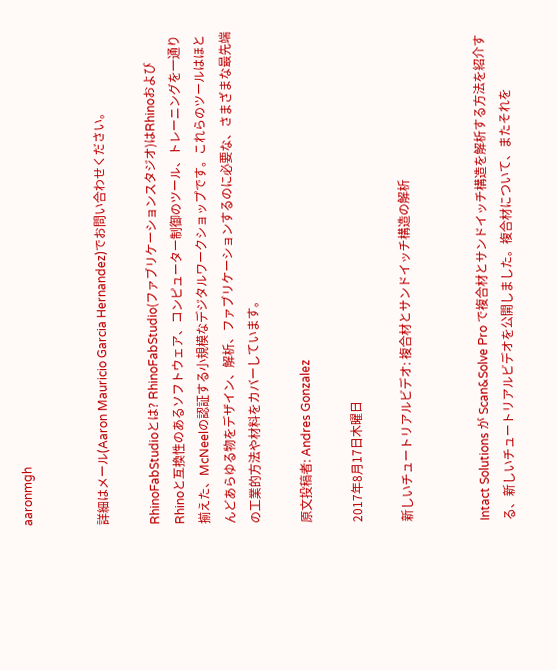aaronmgh


詳細はメール(Aaron Mauricio Garcia Hernandez)でお問い合わせください。

RhinoFabStudioとは? RhinoFabStudio(ファブリケーションスタジオ)はRhinoおよびRhinoと互換性のあるソフトウェア、コンピューター制御のツール、トレーニングを一通り揃えた、McNeelの認証する小規模なデジタルワークショップです。これらのツールはほとんどあらゆる物をデザイン、解析、ファブリケーションするのに必要な、さまざまな最先端の工業的方法や材料をカバーしています。

原文投稿者: Andres Gonzalez

2017年8月17日木曜日

新しいチュートリアルビデオ: 複合材とサンドイッチ構造の解析


Intact Solutions が Scan&Solve Pro で複合材とサンドイッチ構造を解析する方法を紹介する、新しいチュートリアルビデオを公開しました。複合材について、またそれを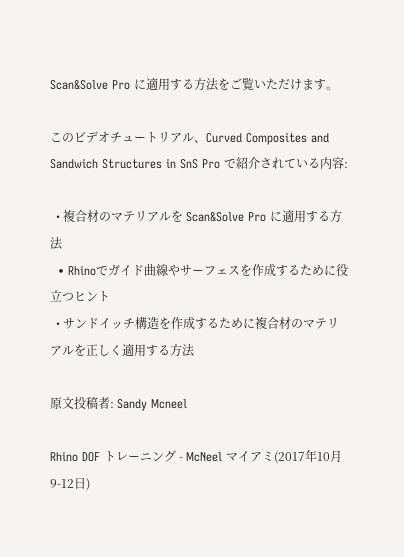Scan&Solve Pro に適用する方法をご覧いただけます。

このビデオチュートリアル、Curved Composites and Sandwich Structures in SnS Pro で紹介されている内容:

  • 複合材のマテリアルを Scan&Solve Pro に適用する方法
  • Rhinoでガイド曲線やサーフェスを作成するために役立つヒント
  • サンドイッチ構造を作成するために複合材のマテリアルを正しく適用する方法

原文投稿者: Sandy Mcneel

Rhino DOF トレーニング - McNeel マイアミ(2017年10月9-12日)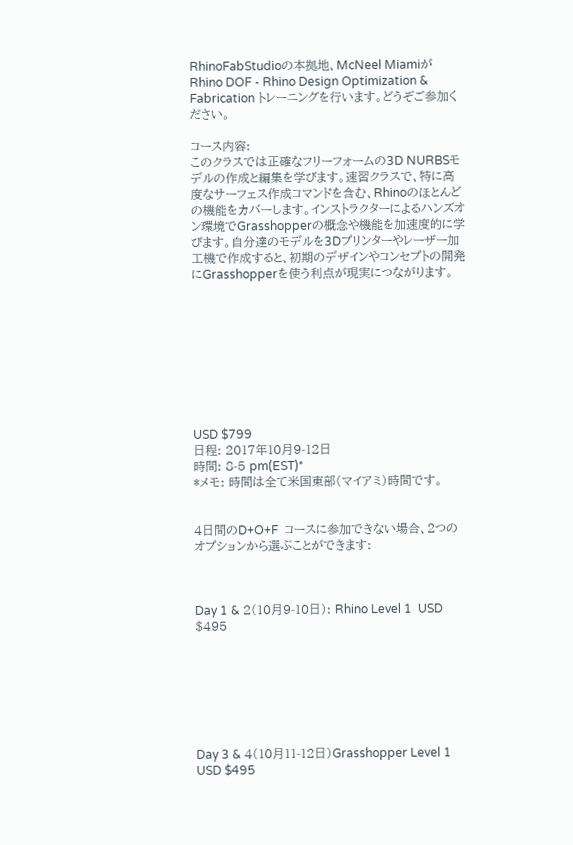RhinoFabStudioの本拠地、McNeel Miamiが Rhino DOF - Rhino Design Optimization & Fabrication トレーニングを行います。どうぞご参加ください。

コース内容:
このクラスでは正確なフリーフォームの3D NURBSモデルの作成と編集を学びます。速習クラスで、特に高度なサーフェス作成コマンドを含む、Rhinoのほとんどの機能をカバーします。インストラクターによるハンズオン環境でGrasshopperの概念や機能を加速度的に学びます。自分達のモデルを3Dプリンターやレーザー加工機で作成すると、初期のデザインやコンセプトの開発にGrasshopperを使う利点が現実につながります。









USD $799
日程: 2017年10月9-12日
時間: 8-5 pm(EST)*
*メモ: 時間は全て米国東部(マイアミ)時間です。


4日間のD+O+F  コースに参加できない場合、2つのオプションから選ぶことができます:



Day 1 & 2(10月9-10日): Rhino Level 1  USD $495







Day 3 & 4(10月11-12日)Grasshopper Level 1  USD $495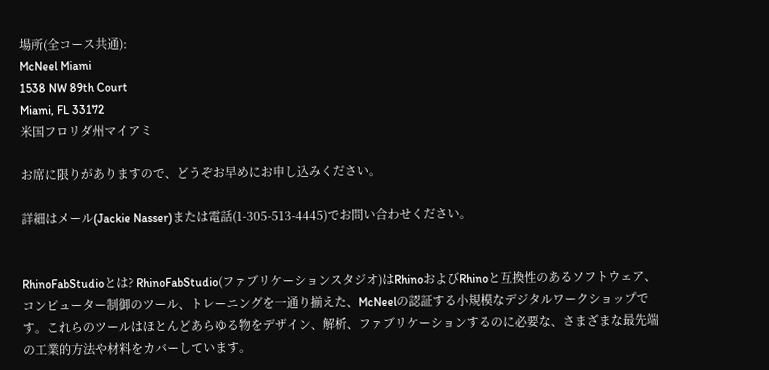場所(全コース共通):
McNeel Miami
1538 NW 89th Court
Miami, FL 33172
米国フロリダ州マイアミ

お席に限りがありますので、どうぞお早めにお申し込みください。

詳細はメール(Jackie Nasser)または電話(1-305-513-4445)でお問い合わせください。


RhinoFabStudioとは? RhinoFabStudio(ファブリケーションスタジオ)はRhinoおよびRhinoと互換性のあるソフトウェア、コンピューター制御のツール、トレーニングを一通り揃えた、McNeelの認証する小規模なデジタルワークショップです。これらのツールはほとんどあらゆる物をデザイン、解析、ファブリケーションするのに必要な、さまざまな最先端の工業的方法や材料をカバーしています。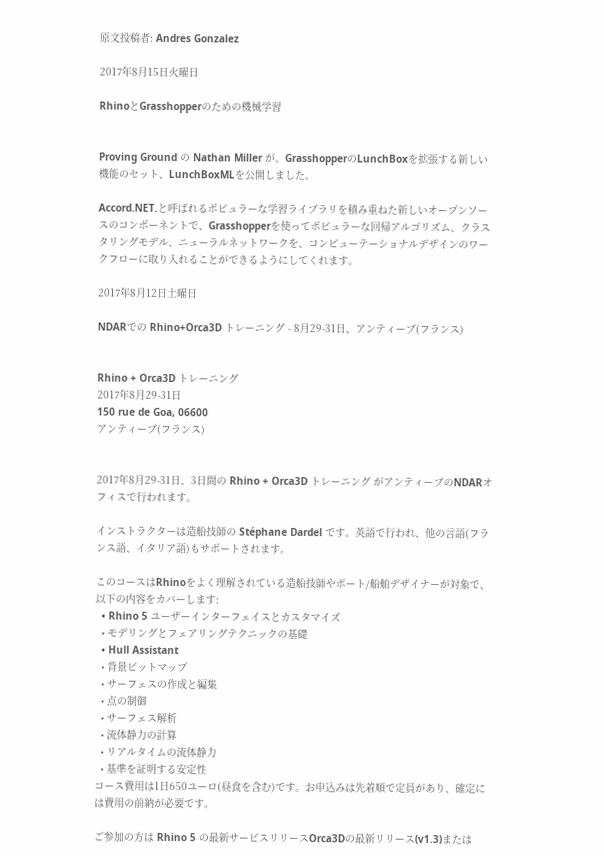原文投稿者: Andres Gonzalez

2017年8月15日火曜日

RhinoとGrasshopperのための機械学習


Proving Ground の Nathan Miller が、GrasshopperのLunchBoxを拡張する新しい機能のセット、LunchBoxMLを公開しました。

Accord.NET.と呼ばれるポピュラーな学習ライブラリを積み重ねた新しいオープンソースのコンポーネントで、Grasshopperを使ってポピュラーな回帰アルゴリズム、クラスタリングモデル、ニューラルネットワークを、コンピューテーショナルデザインのワークフローに取り入れることができるようにしてくれます。

2017年8月12日土曜日

NDARでの Rhino+Orca3D トレーニング - 8月29-31日、アンティーブ(フランス)


Rhino + Orca3D トレーニング
2017年8月29-31日
150 rue de Goa, 06600
アンティーブ(フランス)


2017年8月29-31日、3日間の Rhino + Orca3D トレーニング がアンティーブのNDARオフィスで行われます。

インストラクターは造船技師の Stéphane Dardel です。英語で行われ、他の言語(フランス語、イタリア語)もサポートされます。

このコースはRhinoをよく理解されている造船技師やボート/船舶デザイナーが対象で、以下の内容をカバーします:
  • Rhino 5 ユーザーインターフェイスとカスタマイズ
  • モデリングとフェアリングテクニックの基礎
  • Hull Assistant
  • 背景ビットマップ
  • サーフェスの作成と編集
  • 点の制御
  • サーフェス解析
  • 流体静力の計算
  • リアルタイムの流体静力
  • 基準を証明する安定性
コース費用は1日650ユーロ(昼食を含む)です。お申込みは先着順で定員があり、確定には費用の前納が必要です。

ご参加の方は Rhino 5 の最新サービスリリースOrca3Dの最新リリース(v1.3)または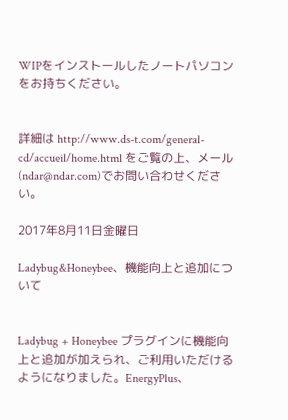WIPをインストールしたノートパソコンをお持ちください。


詳細は http://www.ds-t.com/general-cd/accueil/home.html をご覧の上、メール(ndar@ndar.com)でお問い合わせください。

2017年8月11日金曜日

Ladybug&Honeybee、機能向上と追加について


Ladybug + Honeybee プラグインに機能向上と追加が加えられ、ご利用いただけるようになりました。EnergyPlus、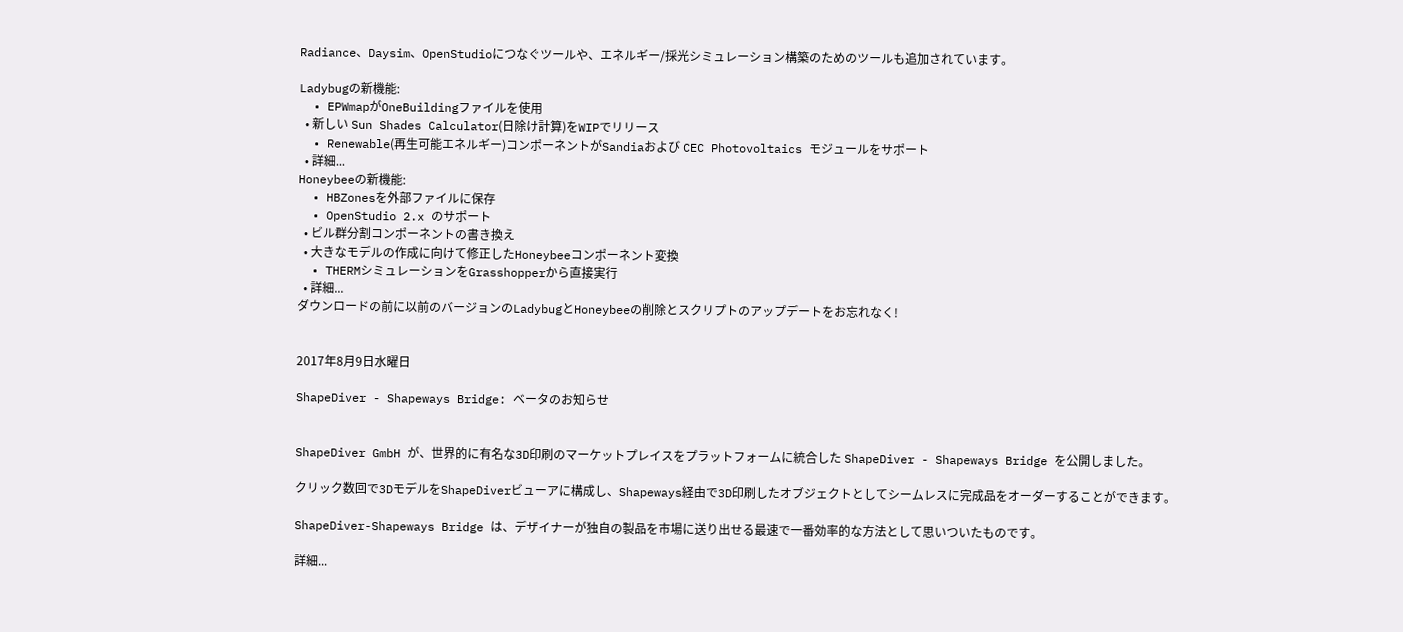Radiance、Daysim、OpenStudioにつなぐツールや、エネルギー/採光シミュレーション構築のためのツールも追加されています。

Ladybugの新機能:
  • EPWmapがOneBuildingファイルを使用
  • 新しい Sun Shades Calculator(日除け計算)をWIPでリリース
  • Renewable(再生可能エネルギー)コンポーネントがSandiaおよび CEC Photovoltaics モジュールをサポート
  • 詳細...
Honeybeeの新機能:
  • HBZonesを外部ファイルに保存
  • OpenStudio 2.x のサポート
  • ビル群分割コンポーネントの書き換え
  • 大きなモデルの作成に向けて修正したHoneybeeコンポーネント変換
  • THERMシミュレーションをGrasshopperから直接実行
  • 詳細...
ダウンロードの前に以前のバージョンのLadybugとHoneybeeの削除とスクリプトのアップデートをお忘れなく!


2017年8月9日水曜日

ShapeDiver - Shapeways Bridge: ベータのお知らせ


ShapeDiver GmbH が、世界的に有名な3D印刷のマーケットプレイスをプラットフォームに統合した ShapeDiver - Shapeways Bridge を公開しました。

クリック数回で3DモデルをShapeDiverビューアに構成し、Shapeways経由で3D印刷したオブジェクトとしてシームレスに完成品をオーダーすることができます。

ShapeDiver-Shapeways Bridge は、デザイナーが独自の製品を市場に送り出せる最速で一番効率的な方法として思いついたものです。

詳細...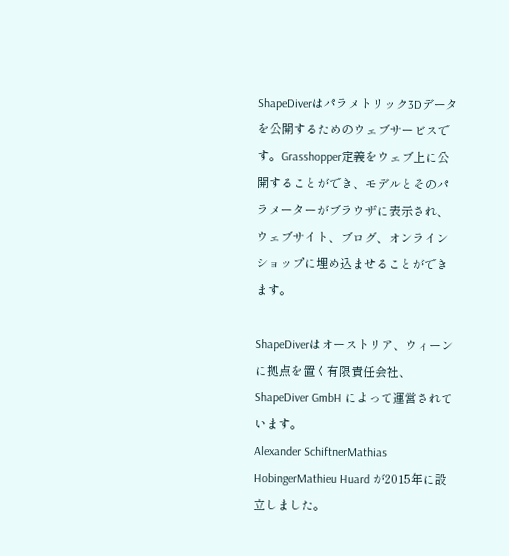ShapeDiverはパラメトリック3Dデータを公開するためのウェブサービスです。Grasshopper定義をウェブ上に公開することができ、モデルとそのパラメーターがブラウザに表示され、ウェブサイト、ブログ、オンラインショップに埋め込ませることができます。

ShapeDiverはオーストリア、ウィーンに拠点を置く有限責任会社、ShapeDiver GmbH によって運営されています。
Alexander SchiftnerMathias HobingerMathieu Huard が2015年に設立しました。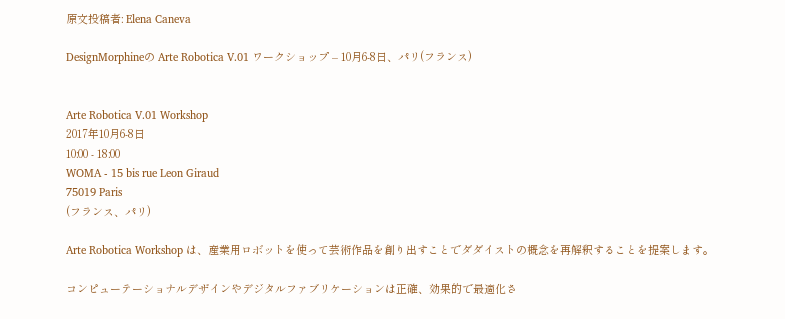原文投稿者: Elena Caneva

DesignMorphineの Arte Robotica V.01 ワークショップ – 10月6-8日、パリ(フランス)


Arte Robotica V.01 Workshop
2017年10月6-8日
10:00 - 18:00
WOMA - 15 bis rue Leon Giraud
75019 Paris
(フランス、パリ)

Arte Robotica Workshop は、産業用ロボットを使って芸術作品を創り出すことでダダイストの概念を再解釈することを提案します。

コンピューテーショナルデザインやデジタルファブリケーションは正確、効果的で最適化さ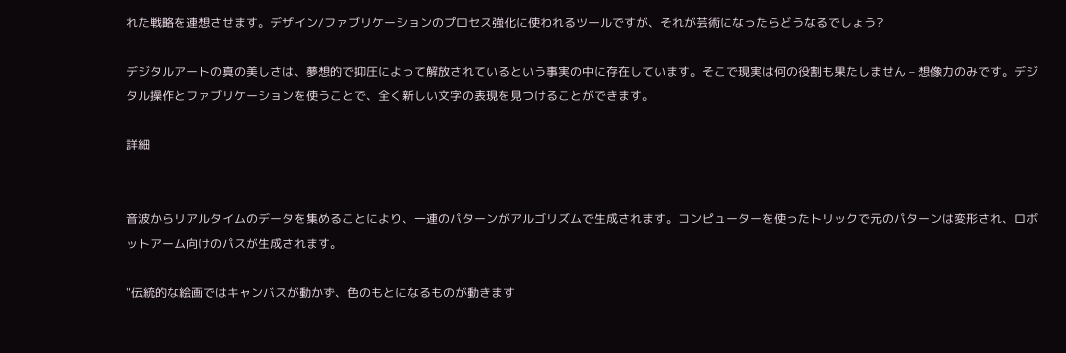れた戦略を連想させます。デザイン/ファブリケーションのプロセス強化に使われるツールですが、それが芸術になったらどうなるでしょう?

デジタルアートの真の美しさは、夢想的で抑圧によって解放されているという事実の中に存在しています。そこで現実は何の役割も果たしません – 想像力のみです。デジタル操作とファブリケーションを使うことで、全く新しい文字の表現を見つけることができます。

詳細


音波からリアルタイムのデータを集めることにより、一連のパターンがアルゴリズムで生成されます。コンピューターを使ったトリックで元のパターンは変形され、ロボットアーム向けのパスが生成されます。

"伝統的な絵画ではキャンバスが動かず、色のもとになるものが動きます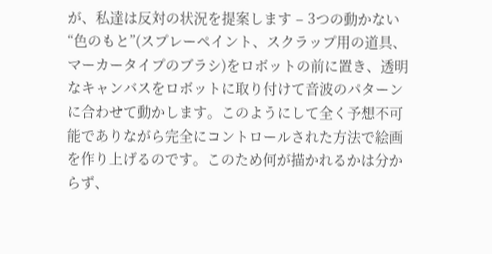が、私達は反対の状況を提案します – 3つの動かない “色のもと”(スプレーペイント、スクラップ用の道具、マーカータイプのブラシ)をロボットの前に置き、透明なキャンバスをロボットに取り付けて音波のパターンに合わせて動かします。このようにして全く予想不可能でありながら完全にコントロールされた方法で絵画を作り上げるのです。このため何が描かれるかは分からず、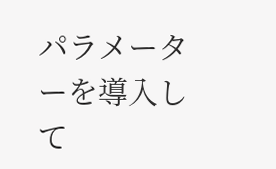パラメーターを導入して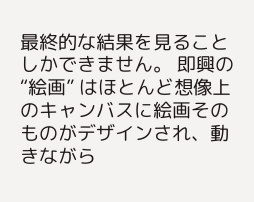最終的な結果を見ることしかできません。 即興の “絵画” はほとんど想像上のキャンバスに絵画そのものがデザインされ、動きながら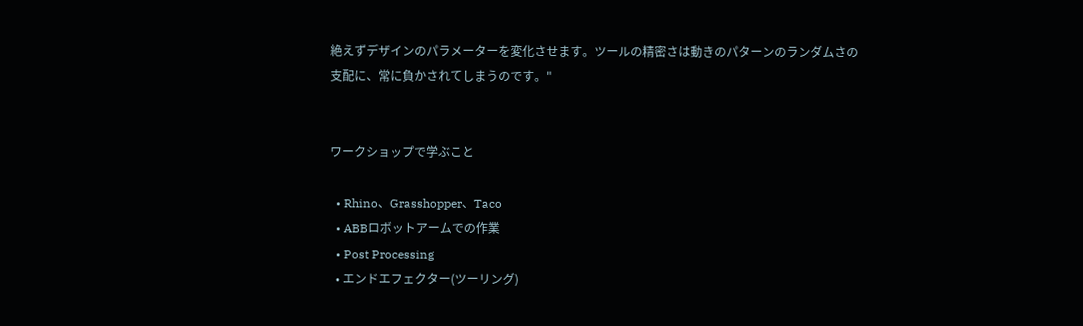絶えずデザインのパラメーターを変化させます。ツールの精密さは動きのパターンのランダムさの支配に、常に負かされてしまうのです。"


ワークショップで学ぶこと

  • Rhino、Grasshopper、Taco
  • ABBロボットアームでの作業
  • Post Processing
  • エンドエフェクター(ツーリング)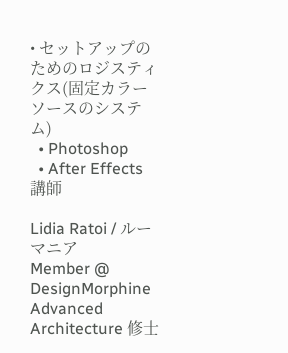• セットアップのためのロジスティクス(固定カラーソースのシステム)
  • Photoshop
  • After Effects
講師

Lidia Ratoi / ルーマニア
Member @ DesignMorphine
Advanced Architecture 修士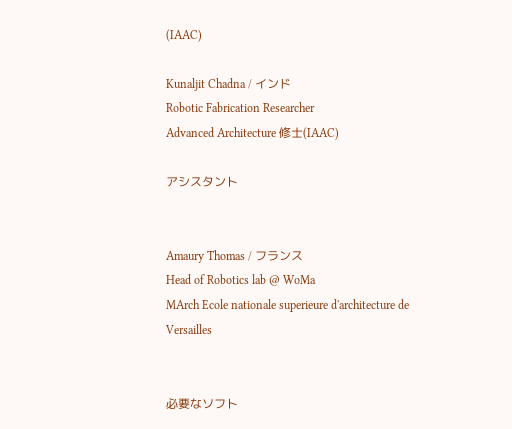(IAAC)

Kunaljit Chadna / インド
Robotic Fabrication Researcher
Advanced Architecture 修士(IAAC)

アシスタント


Amaury Thomas / フランス
Head of Robotics lab @ WoMa
MArch Ecole nationale superieure d'architecture de Versailles


必要なソフト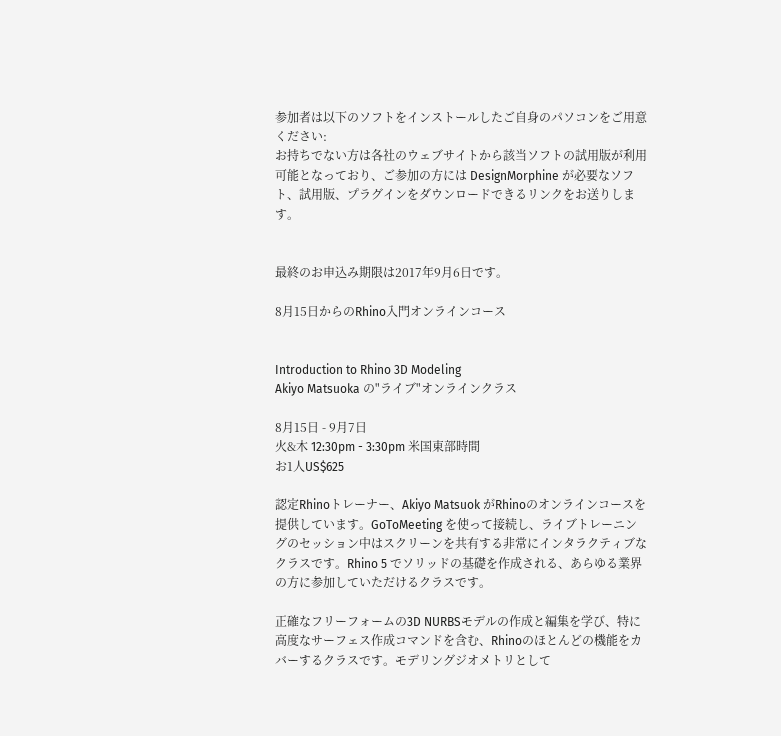参加者は以下のソフトをインストールしたご自身のパソコンをご用意ください:
お持ちでない方は各社のウェブサイトから該当ソフトの試用版が利用可能となっており、ご参加の方には DesignMorphine が必要なソフト、試用版、プラグインをダウンロードできるリンクをお送りします。


最終のお申込み期限は2017年9月6日です。

8月15日からのRhino入門オンラインコース


Introduction to Rhino 3D Modeling
Akiyo Matsuoka の"ライブ"オンラインクラス

8月15日 - 9月7日
火&木 12:30pm - 3:30pm 米国東部時間
お1人US$625

認定Rhinoトレーナー、Akiyo Matsuok がRhinoのオンラインコースを提供しています。GoToMeeting を使って接続し、ライブトレーニングのセッション中はスクリーンを共有する非常にインタラクティブなクラスです。Rhino 5 でソリッドの基礎を作成される、あらゆる業界の方に参加していただけるクラスです。

正確なフリーフォームの3D NURBSモデルの作成と編集を学び、特に高度なサーフェス作成コマンドを含む、Rhinoのほとんどの機能をカバーするクラスです。モデリングジオメトリとして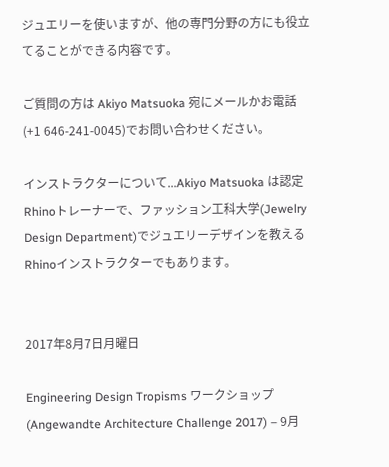ジュエリーを使いますが、他の専門分野の方にも役立てることができる内容です。

ご質問の方は Akiyo Matsuoka 宛にメールかお電話(+1 646-241-0045)でお問い合わせください。

インストラクターについて...Akiyo Matsuoka は認定Rhinoトレーナーで、ファッション工科大学(Jewelry Design Department)でジュエリーデザインを教えるRhinoインストラクターでもあります。


2017年8月7日月曜日

Engineering Design Tropisms ワークショップ (Angewandte Architecture Challenge 2017) – 9月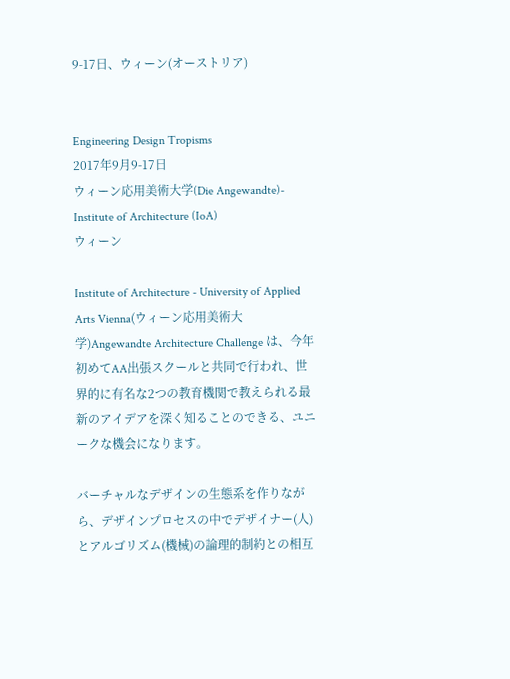9-17日、ウィーン(オーストリア)


Engineering Design Tropisms
2017年9月9-17日
ウィーン応用美術大学(Die Angewandte)- Institute of Architecture (IoA)
ウィーン

Institute of Architecture - University of Applied Arts Vienna(ウィーン応用美術大学)Angewandte Architecture Challenge は、今年初めてAA出張スクールと共同で行われ、世界的に有名な2つの教育機関で教えられる最新のアイデアを深く知ることのできる、ユニークな機会になります。

バーチャルなデザインの生態系を作りながら、デザインプロセスの中でデザイナー(人)とアルゴリズム(機械)の論理的制約との相互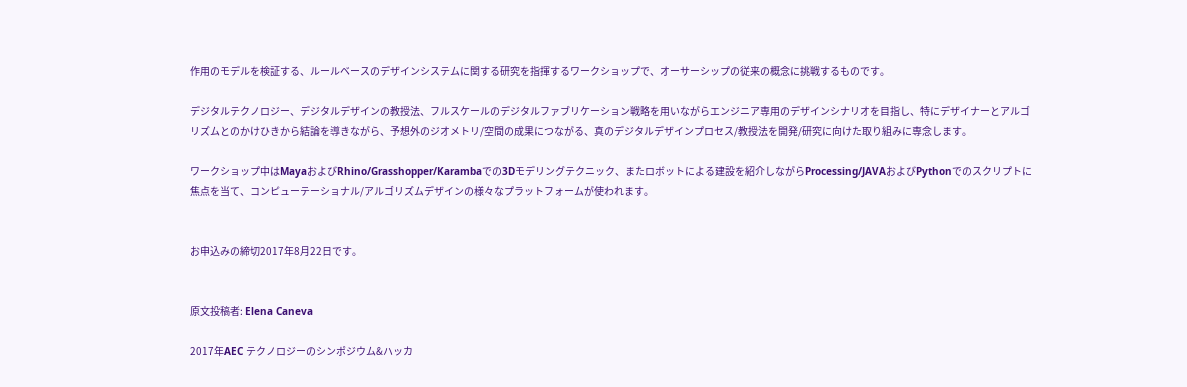作用のモデルを検証する、ルールベースのデザインシステムに関する研究を指揮するワークショップで、オーサーシップの従来の概念に挑戦するものです。

デジタルテクノロジー、デジタルデザインの教授法、フルスケールのデジタルファブリケーション戦略を用いながらエンジニア専用のデザインシナリオを目指し、特にデザイナーとアルゴリズムとのかけひきから結論を導きながら、予想外のジオメトリ/空間の成果につながる、真のデジタルデザインプロセス/教授法を開発/研究に向けた取り組みに専念します。

ワークショップ中はMayaおよびRhino/Grasshopper/Karambaでの3Dモデリングテクニック、またロボットによる建設を紹介しながらProcessing/JAVAおよびPythonでのスクリプトに焦点を当て、コンピューテーショナル/アルゴリズムデザインの様々なプラットフォームが使われます。


お申込みの締切2017年8月22日です。


原文投稿者: Elena Caneva

2017年AEC テクノロジーのシンポジウム&ハッカ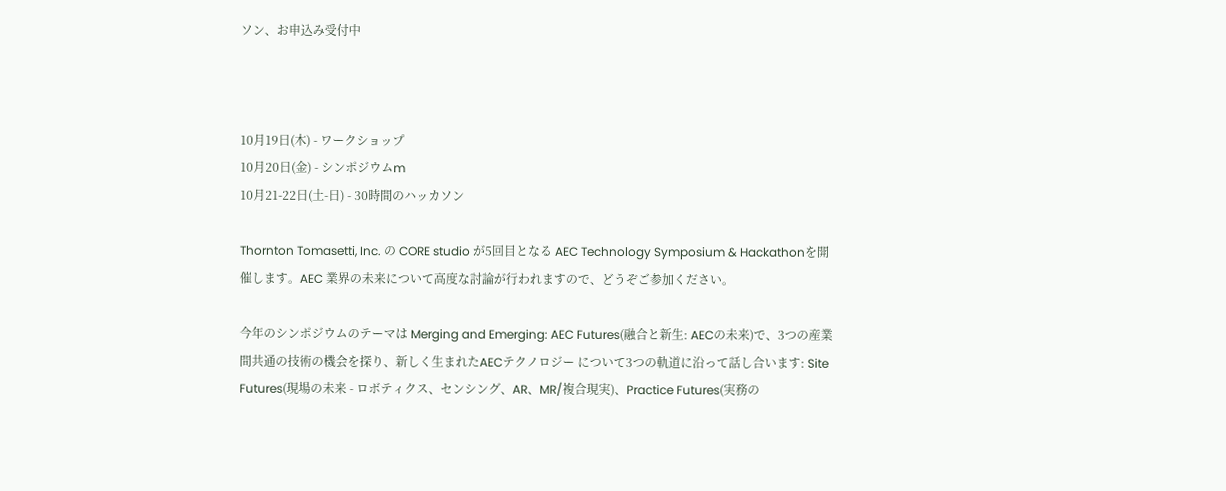ソン、お申込み受付中



10月19日(木) - ワークショップ
10月20日(金) - シンポジウムm
10月21-22日(土-日) - 30時間のハッカソン

Thornton Tomasetti, Inc. の CORE studio が5回目となる AEC Technology Symposium & Hackathonを開催します。AEC 業界の未来について高度な討論が行われますので、どうぞご参加ください。

今年のシンポジウムのテーマは Merging and Emerging: AEC Futures(融合と新生: AECの未来)で、3つの産業間共通の技術の機会を探り、新しく生まれたAECテクノロジー について3つの軌道に沿って話し合います: Site Futures(現場の未来 - ロボティクス、センシング、AR、MR/複合現実)、Practice Futures(実務の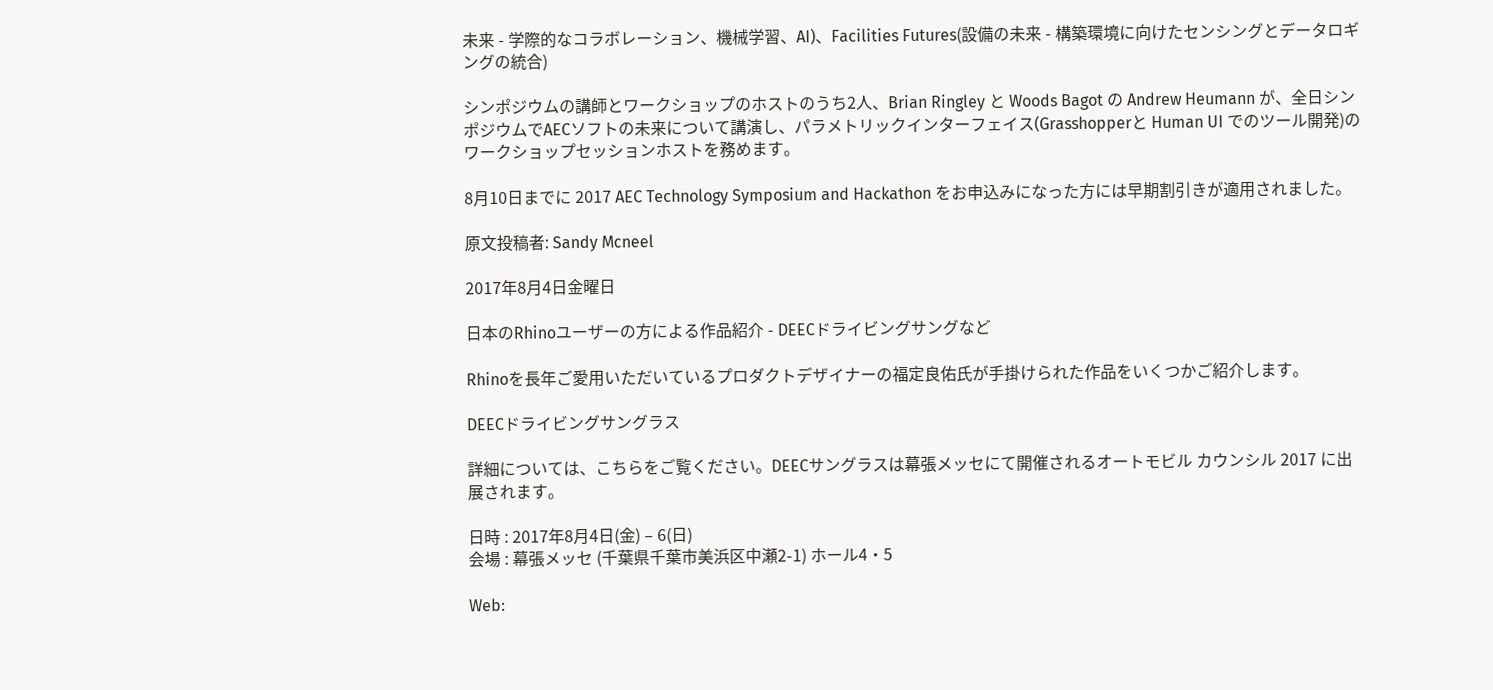未来 - 学際的なコラボレーション、機械学習、AI)、Facilities Futures(設備の未来 - 構築環境に向けたセンシングとデータロギングの統合)

シンポジウムの講師とワークショップのホストのうち2人、Brian Ringley と Woods Bagot の Andrew Heumann が、全日シンポジウムでAECソフトの未来について講演し、パラメトリックインターフェイス(Grasshopperと Human UI でのツール開発)のワークショップセッションホストを務めます。

8月10日までに 2017 AEC Technology Symposium and Hackathon をお申込みになった方には早期割引きが適用されました。

原文投稿者: Sandy Mcneel

2017年8月4日金曜日

日本のRhinoユーザーの方による作品紹介 - DEECドライビングサングなど

Rhinoを長年ご愛用いただいているプロダクトデザイナーの福定良佑氏が手掛けられた作品をいくつかご紹介します。

DEECドライビングサングラス

詳細については、こちらをご覧ください。DEECサングラスは幕張メッセにて開催されるオートモビル カウンシル 2017 に出展されます。

日時 : 2017年8月4日(金) – 6(日)
会場 : 幕張メッセ (千葉県千葉市美浜区中瀬2-1) ホール4・5

Web: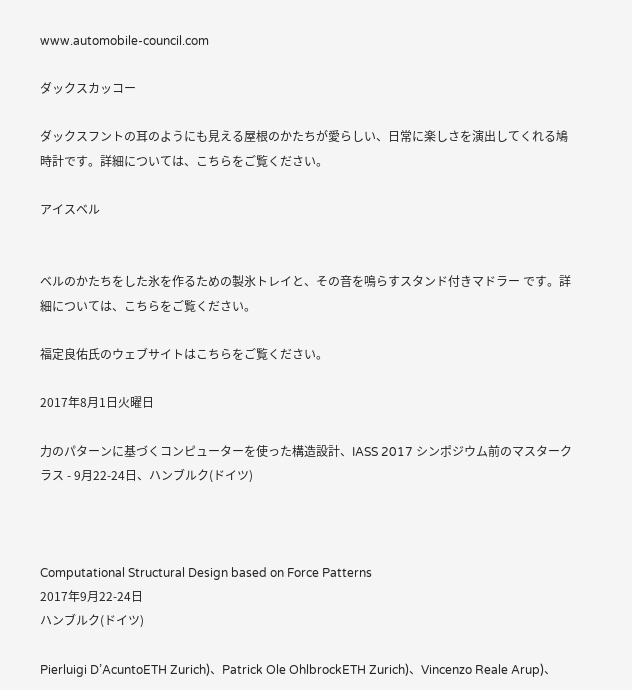www.automobile-council.com

ダックスカッコー

ダックスフントの耳のようにも見える屋根のかたちが愛らしい、日常に楽しさを演出してくれる鳩時計です。詳細については、こちらをご覧ください。

アイスベル


ベルのかたちをした氷を作るための製氷トレイと、その音を鳴らすスタンド付きマドラー です。詳細については、こちらをご覧ください。

福定良佑氏のウェブサイトはこちらをご覧ください。

2017年8月1日火曜日

力のパターンに基づくコンピューターを使った構造設計、IASS 2017 シンポジウム前のマスタークラス - 9月22-24日、ハンブルク(ドイツ)



Computational Structural Design based on Force Patterns
2017年9月22-24日
ハンブルク(ドイツ)

Pierluigi D’AcuntoETH Zurich)、Patrick Ole OhlbrockETH Zurich)、Vincenzo Reale Arup)、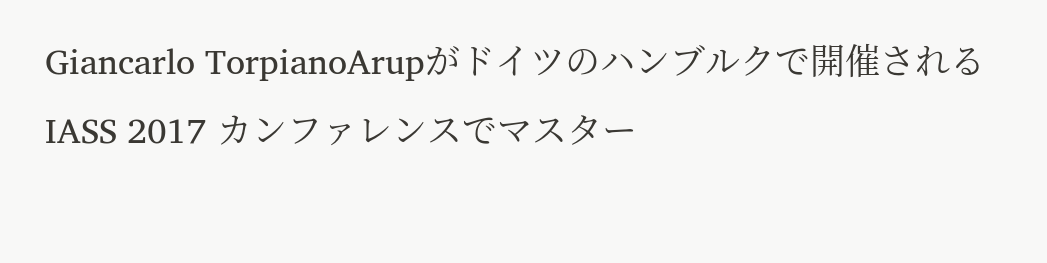Giancarlo TorpianoArupがドイツのハンブルクで開催される IASS 2017 カンファレンスでマスター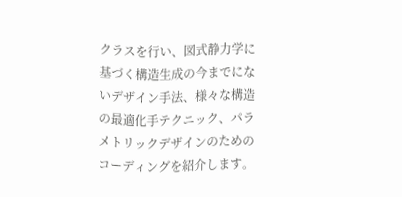クラスを行い、図式静力学に基づく構造生成の今までにないデザイン手法、様々な構造の最適化手テクニック、パラメトリックデザインのためのコーディングを紹介します。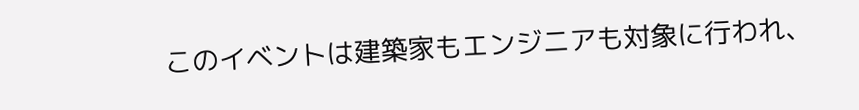このイベントは建築家もエンジニアも対象に行われ、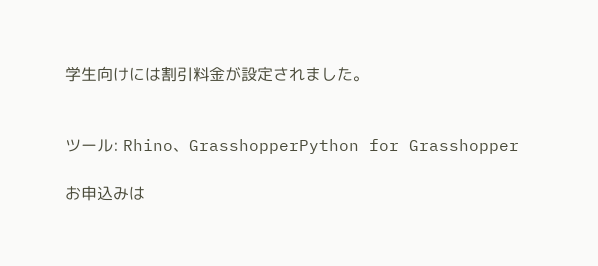学生向けには割引料金が設定されました。


ツール: Rhino、GrasshopperPython for Grasshopper

お申込みは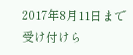2017年8月11日まで受け付けら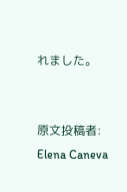れました。


原文投稿者: Elena Caneva